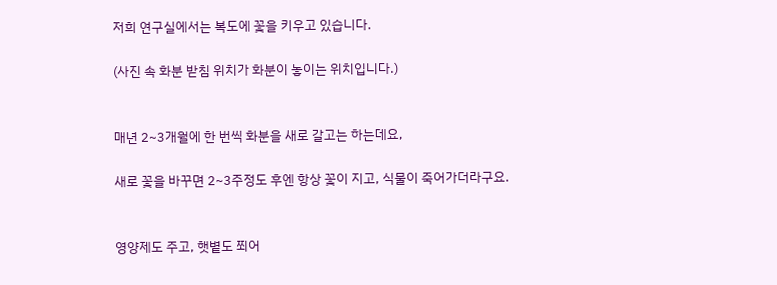저희 연구실에서는 복도에 꽃을 키우고 있습니다.

(사진 속 화분 받침 위치가 화분이 놓이는 위치입니다.)


매년 2~3개월에 한 번씩 화분을 새로 갈고는 하는데요,

새로 꽃을 바꾸면 2~3주정도 후엔 항상 꽃이 지고, 식물이 죽어가더라구요.


영양제도 주고, 햇볕도 쬐어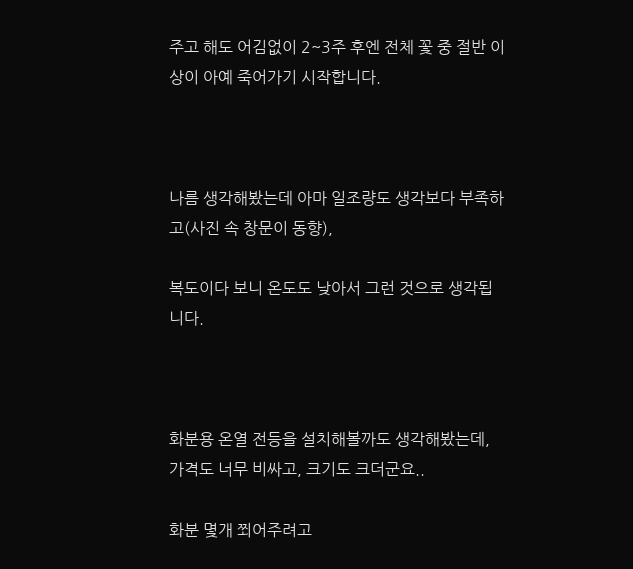주고 해도 어김없이 2~3주 후엔 전체 꽃 중 절반 이상이 아예 죽어가기 시작합니다.



나름 생각해봤는데 아마 일조량도 생각보다 부족하고(사진 속 창문이 동향),

복도이다 보니 온도도 낮아서 그런 것으로 생각됩니다.



화분용 온열 전등을 설치해볼까도 생각해봤는데, 가격도 너무 비싸고, 크기도 크더군요..

화분 몇개 쬐어주려고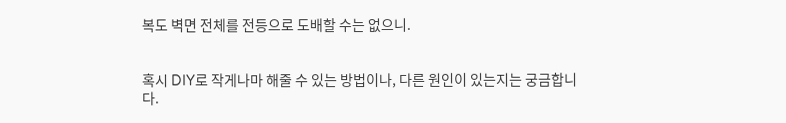복도 벽면 전체를 전등으로 도배할 수는 없으니.


혹시 DIY로 작게나마 해줄 수 있는 방법이나, 다른 원인이 있는지는 궁금합니다.